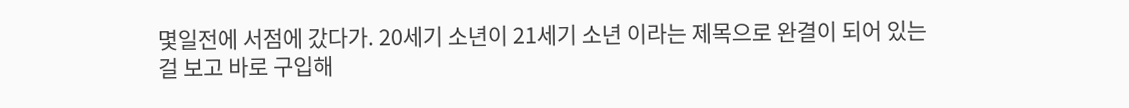몇일전에 서점에 갔다가. 20세기 소년이 21세기 소년 이라는 제목으로 완결이 되어 있는걸 보고 바로 구입해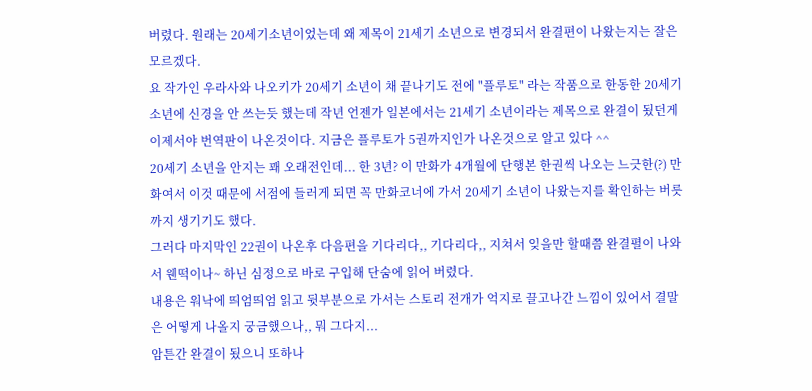버렸다. 원래는 20세기소년이었는데 왜 제목이 21세기 소년으로 변경되서 완결편이 나왔는지는 잘은 모르겠다.
요 작가인 우라사와 나오키가 20세기 소년이 채 끝나기도 전에 "플루토" 라는 작품으로 한동한 20세기 소년에 신경을 안 쓰는듯 했는데 작년 언젠가 일본에서는 21세기 소년이라는 제목으로 완결이 됬던게 이제서야 번역판이 나온것이다. 지금은 플루토가 5권까지인가 나온것으로 알고 있다 ^^
20세기 소년을 안지는 꽤 오래전인데... 한 3년? 이 만화가 4개월에 단행본 한권씩 나오는 느긋한(?) 만화여서 이것 때문에 서점에 들러게 되면 꼭 만화코너에 가서 20세기 소년이 나왔는지를 확인하는 버릇까지 생기기도 했다.
그러다 마지막인 22권이 나온후 다음편을 기다리다,, 기다리다,, 지쳐서 잊을만 할때쯤 완결펼이 나와서 웬떡이나~ 하닌 심정으로 바로 구입해 단숨에 읽어 버렸다.
내용은 워낙에 띄엄띄엄 읽고 뒷부분으로 가서는 스토리 전개가 억지로 끌고나간 느낌이 있어서 결말은 어떻게 나올지 궁금했으나,, 뭐 그다지...
암튼간 완결이 됬으니 또하나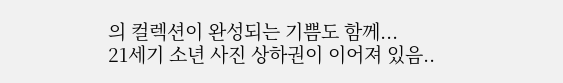의 컬렉션이 완성되는 기쁨도 함께...
21세기 소년 사진 상하권이 이어져 있음..